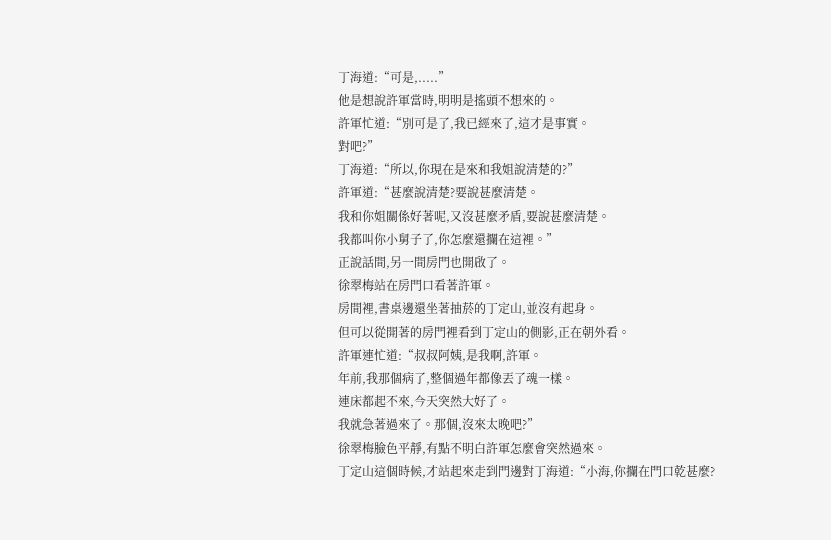丁海道:“可是,.....”
他是想說許軍當時,明明是搖頭不想來的。
許軍忙道:“別可是了,我已經來了,這才是事實。
對吧?”
丁海道:“所以,你現在是來和我姐說清楚的?”
許軍道:“甚麼說清楚?要說甚麼清楚。
我和你姐關係好著呢,又沒甚麼矛盾,要說甚麼清楚。
我都叫你小舅子了,你怎麼還攔在這裡。”
正說話間,另一間房門也開啟了。
徐翠梅站在房門口看著許軍。
房間裡,書桌邊還坐著抽菸的丁定山,並沒有起身。
但可以從開著的房門裡看到丁定山的側影,正在朝外看。
許軍連忙道:“叔叔阿姨,是我啊,許軍。
年前,我那個病了,整個過年都像丟了魂一樣。
連床都起不來,今天突然大好了。
我就急著過來了。那個,沒來太晚吧?”
徐翠梅臉色平靜,有點不明白許軍怎麼會突然過來。
丁定山這個時候,才站起來走到門邊對丁海道:“小海,你攔在門口乾甚麼?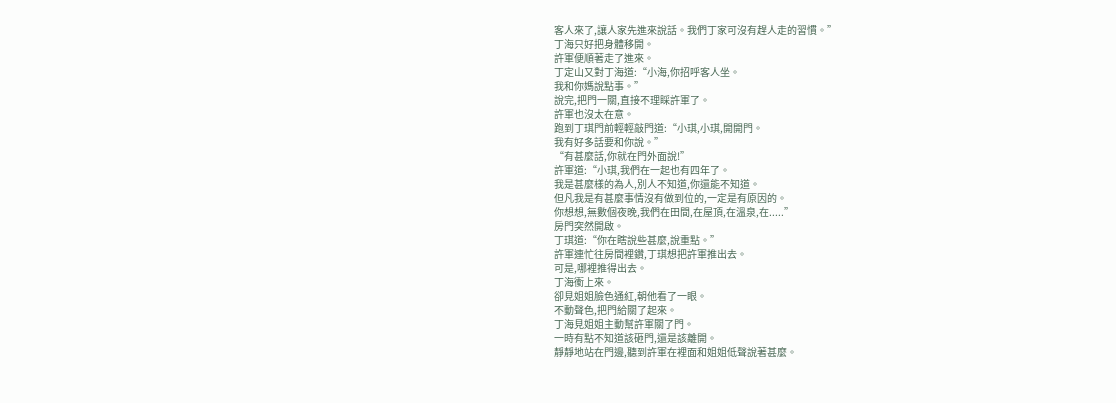客人來了,讓人家先進來說話。我們丁家可沒有趕人走的習慣。”
丁海只好把身體移開。
許軍便順著走了進來。
丁定山又對丁海道:“小海,你招呼客人坐。
我和你媽說點事。”
說完,把門一關,直接不理睬許軍了。
許軍也沒太在意。
跑到丁琪門前輕輕敲門道:“小琪,小琪,開開門。
我有好多話要和你說。”
“有甚麼話,你就在門外面說!”
許軍道:“小琪,我們在一起也有四年了。
我是甚麼樣的為人,別人不知道,你還能不知道。
但凡我是有甚麼事情沒有做到位的,一定是有原因的。
你想想,無數個夜晚,我們在田間,在屋頂,在溫泉,在.....”
房門突然開啟。
丁琪道:“你在瞎說些甚麼,說重點。”
許軍連忙往房間裡鑽,丁琪想把許軍推出去。
可是,哪裡推得出去。
丁海衝上來。
卻見姐姐臉色通紅,朝他看了一眼。
不動聲色,把門給關了起來。
丁海見姐姐主動幫許軍關了門。
一時有點不知道該砸門,還是該離開。
靜靜地站在門邊,聽到許軍在裡面和姐姐低聲說著甚麼。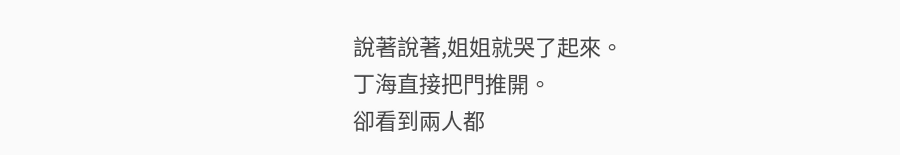說著說著,姐姐就哭了起來。
丁海直接把門推開。
卻看到兩人都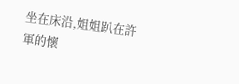坐在床沿,姐姐趴在許軍的懷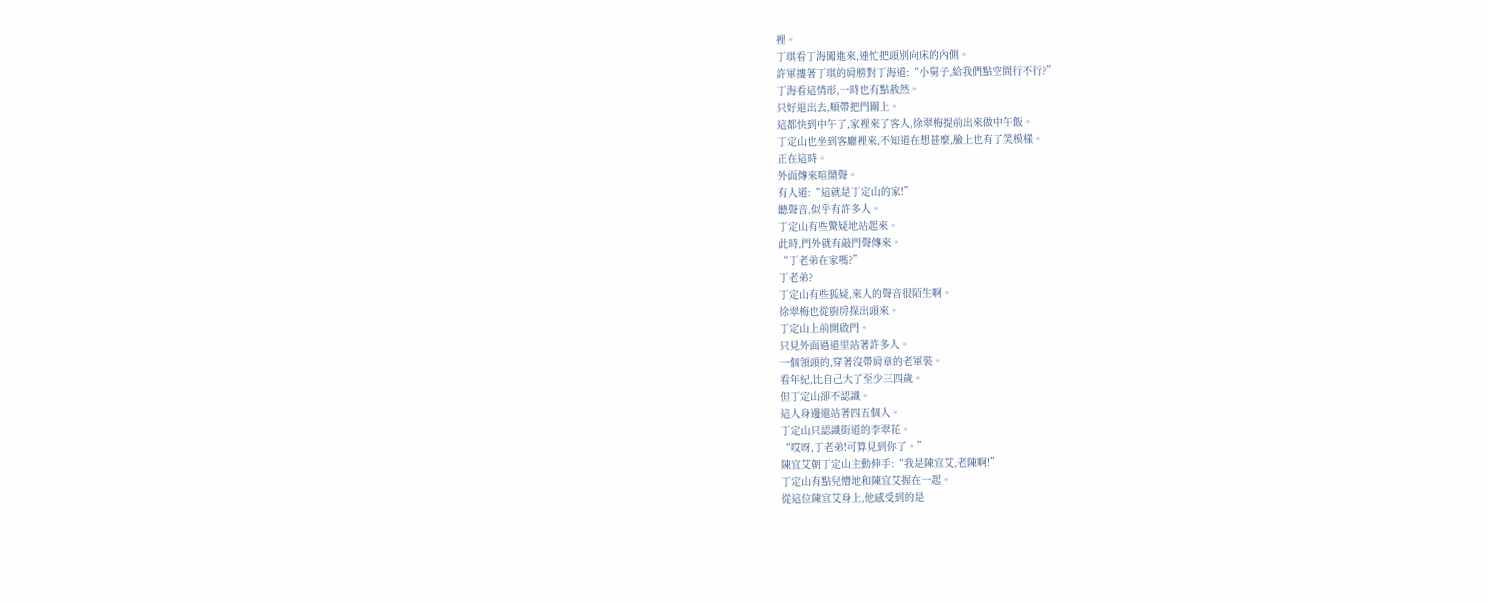裡。
丁琪看丁海闖進來,連忙把頭別向床的內側。
許軍摟著丁琪的肩膀對丁海道:“小舅子,給我們點空間行不行?”
丁海看這情形,一時也有點赦然。
只好退出去,順帶把門關上。
這都快到中午了,家裡來了客人,徐翠梅提前出來做中午飯。
丁定山也坐到客廳裡來,不知道在想甚麼,臉上也有了笑模樣。
正在這時。
外面傳來喧鬧聲。
有人道:“這就是丁定山的家!”
聽聲音,似乎有許多人。
丁定山有些驚疑地站起來。
此時,門外就有敲門聲傳來。
“丁老弟在家嗎?”
丁老弟?
丁定山有些狐疑,來人的聲音很陌生啊。
徐翠梅也從廚房探出頭來。
丁定山上前開啟門。
只見外面過道里站著許多人。
一個領頭的,穿著沒帶肩章的老軍裝。
看年紀,比自己大了至少三四歲。
但丁定山卻不認識。
這人身邊還站著四五個人。
丁定山只認識街道的李翠花。
“哎呀,丁老弟!可算見到你了。”
陳宜艾朝丁定山主動伸手:“我是陳宜艾,老陳啊!”
丁定山有點兒懵地和陳宜艾握在一起。
從這位陳宜艾身上,他感受到的是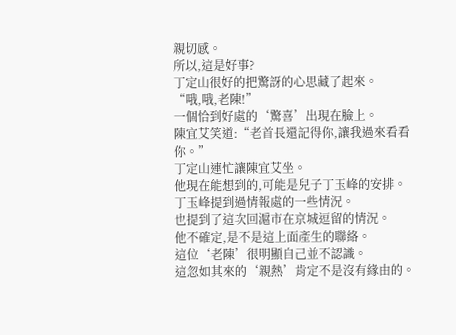親切感。
所以,這是好事?
丁定山很好的把驚訝的心思藏了起來。
“哦,哦,老陳!”
一個恰到好處的‘驚喜’出現在臉上。
陳宜艾笑道:“老首長還記得你,讓我過來看看你。”
丁定山連忙讓陳宜艾坐。
他現在能想到的,可能是兒子丁玉峰的安排。
丁玉峰提到過情報處的一些情況。
也提到了這次回滬市在京城逗留的情況。
他不確定,是不是這上面產生的聯絡。
這位‘老陳’很明顯自己並不認識。
這忽如其來的‘親熱’肯定不是沒有緣由的。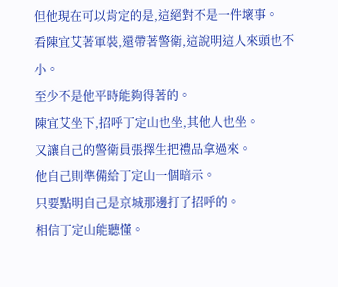但他現在可以肯定的是,這絕對不是一件壞事。
看陳宜艾著軍裝,還帶著警衛,這說明這人來頭也不小。
至少不是他平時能夠得著的。
陳宜艾坐下,招呼丁定山也坐,其他人也坐。
又讓自己的警衛員張擇生把禮品拿過來。
他自己則準備給丁定山一個暗示。
只要點明自己是京城那邊打了招呼的。
相信丁定山能聽懂。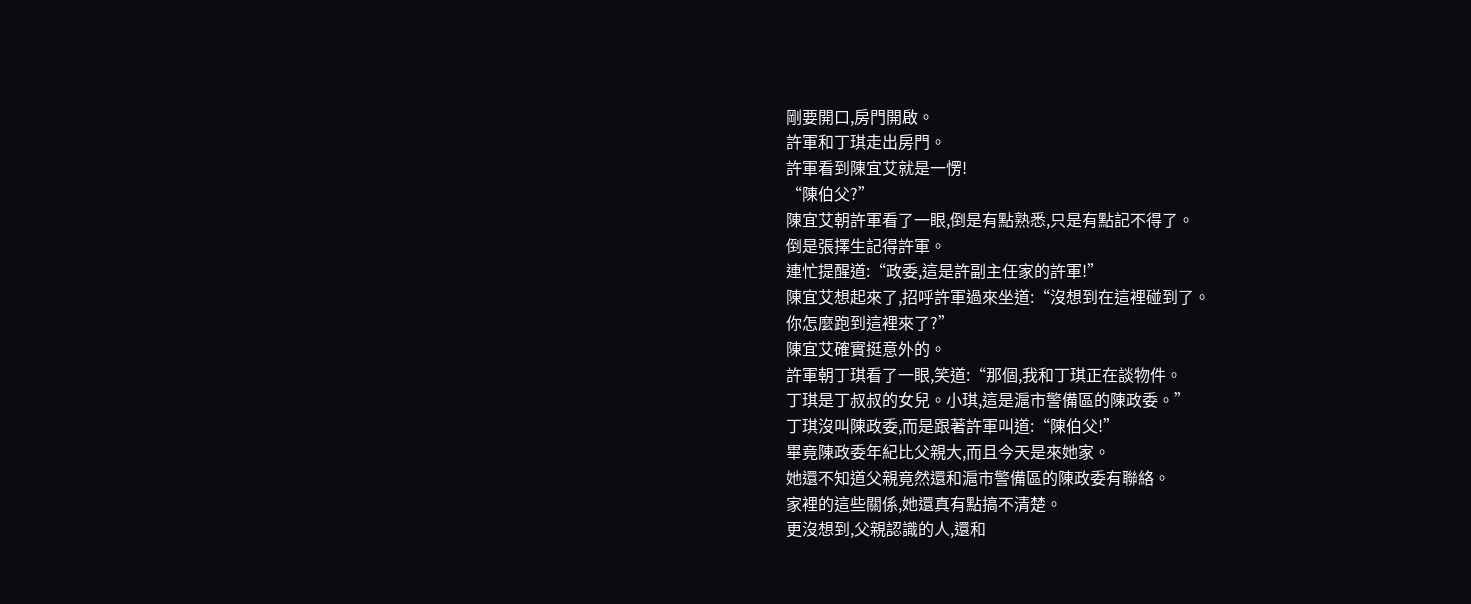剛要開口,房門開啟。
許軍和丁琪走出房門。
許軍看到陳宜艾就是一愣!
“陳伯父?”
陳宜艾朝許軍看了一眼,倒是有點熟悉,只是有點記不得了。
倒是張擇生記得許軍。
連忙提醒道:“政委,這是許副主任家的許軍!”
陳宜艾想起來了,招呼許軍過來坐道:“沒想到在這裡碰到了。
你怎麼跑到這裡來了?”
陳宜艾確實挺意外的。
許軍朝丁琪看了一眼,笑道:“那個,我和丁琪正在談物件。
丁琪是丁叔叔的女兒。小琪,這是滬市警備區的陳政委。”
丁琪沒叫陳政委,而是跟著許軍叫道:“陳伯父!”
畢竟陳政委年紀比父親大,而且今天是來她家。
她還不知道父親竟然還和滬市警備區的陳政委有聯絡。
家裡的這些關係,她還真有點搞不清楚。
更沒想到,父親認識的人,還和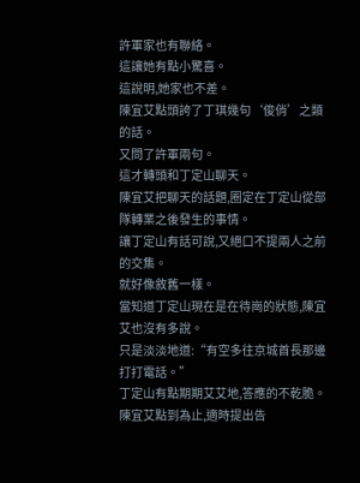許軍家也有聯絡。
這讓她有點小驚喜。
這說明,她家也不差。
陳宜艾點頭誇了丁琪幾句‘俊俏’之類的話。
又問了許軍兩句。
這才轉頭和丁定山聊天。
陳宜艾把聊天的話題,圈定在丁定山從部隊轉業之後發生的事情。
讓丁定山有話可說,又絕口不提兩人之前的交集。
就好像敘舊一樣。
當知道丁定山現在是在待崗的狀態,陳宜艾也沒有多說。
只是淡淡地道:“有空多往京城首長那邊打打電話。”
丁定山有點期期艾艾地,答應的不乾脆。
陳宜艾點到為止,適時提出告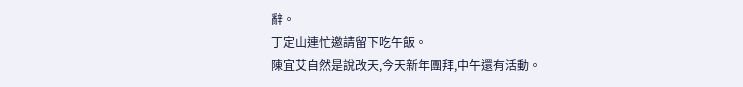辭。
丁定山連忙邀請留下吃午飯。
陳宜艾自然是說改天,今天新年團拜,中午還有活動。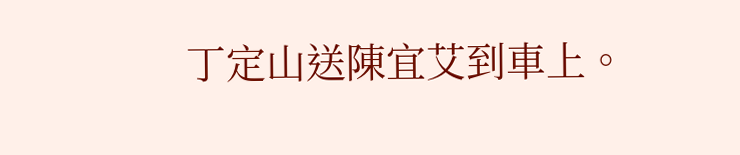丁定山送陳宜艾到車上。